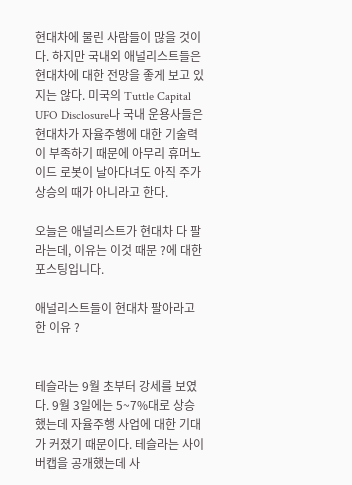현대차에 물린 사람들이 많을 것이다. 하지만 국내외 애널리스트들은 현대차에 대한 전망을 좋게 보고 있지는 않다. 미국의 Tuttle Capital UFO Disclosure나 국내 운용사들은 현대차가 자율주행에 대한 기술력이 부족하기 때문에 아무리 휴머노이드 로봇이 날아다녀도 아직 주가 상승의 때가 아니라고 한다.

오늘은 애널리스트가 현대차 다 팔라는데, 이유는 이것 때문 ?에 대한 포스팅입니다.

애널리스트들이 현대차 팔아라고 한 이유 ?


테슬라는 9월 초부터 강세를 보였다. 9월 3일에는 5~7%대로 상승했는데 자율주행 사업에 대한 기대가 커졌기 때문이다. 테슬라는 사이버캡을 공개했는데 사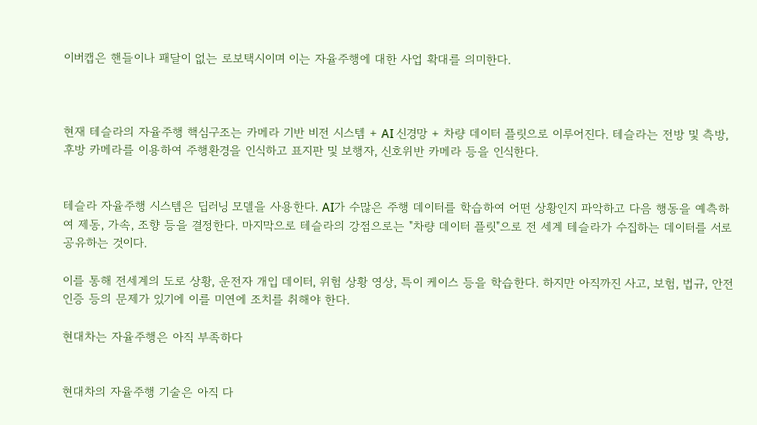이버캡은 핸들이나 패달이 없는 로보택시이며 이는 자율주행에 대한 사업 확대를 의미한다.



현재 테슬라의 자율주행 핵심구조는 카메라 기반 비전 시스템 + AI 신경망 + 차량 데이터 플릿으로 이루어진다. 테슬라는 전방 및 측방, 후방 카메라를 이용하여 주행환경을 인식하고 표지판 및 보행자, 신호위반 카메라 등을 인식한다.


테슬라 자율주행 시스템은 딥러닝 모델을 사용한다. AI가 수많은 주행 데이터를 학습하여 어떤 상황인지 파악하고 다음 행동을 예측하여 제동, 가속, 조향 등을 결정한다. 마지막으로 테슬라의 강점으로는 "차량 데이터 플릿"으로 전 세계 테슬라가 수집하는 데이터를 서로 공유하는 것이다.

이를 통해 전세계의 도로 상황, 운전자 개입 데이터, 위험 상황 영상, 특이 케이스 등을 학습한다. 하지만 아직까진 사고, 보험, 법규, 안전인증 등의 문제가 있기에 이를 미연에 조치를 취해야 한다.

현대차는 자율주행은 아직 부족하다


현대차의 자율주행 기술은 아직 다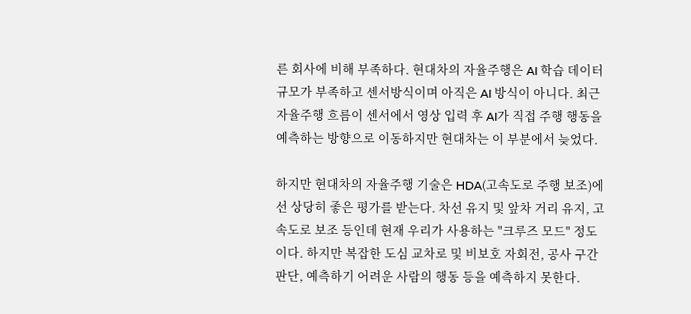른 회사에 비해 부족하다. 현대차의 자율주행은 AI 학습 데이터 규모가 부족하고 센서방식이며 아직은 AI 방식이 아니다. 최근 자율주행 흐름이 센서에서 영상 입력 후 AI가 직접 주행 행동을 예측하는 방향으로 이동하지만 현대차는 이 부분에서 늦었다.

하지만 현대차의 자율주행 기술은 HDA(고속도로 주행 보조)에선 상당히 좋은 평가를 받는다. 차선 유지 및 앞차 거리 유지, 고속도로 보조 등인데 현재 우리가 사용하는 "크루즈 모드" 정도이다. 하지만 복잡한 도심 교차로 및 비보호 자회전, 공사 구간 판단, 예측하기 어려운 사람의 행동 등을 예측하지 못한다.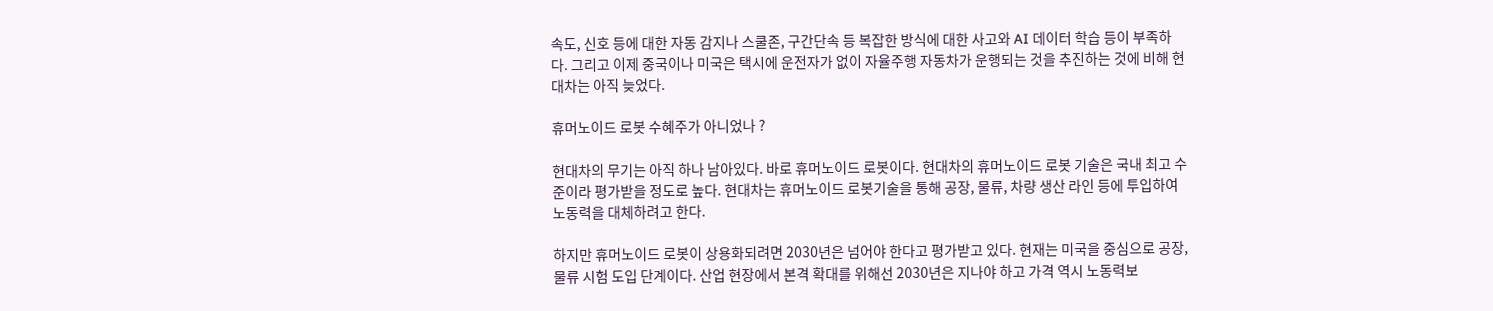속도, 신호 등에 대한 자동 감지나 스쿨존, 구간단속 등 복잡한 방식에 대한 사고와 AI 데이터 학습 등이 부족하다. 그리고 이제 중국이나 미국은 택시에 운전자가 없이 자율주행 자동차가 운행되는 것을 추진하는 것에 비해 현대차는 아직 늦었다.

휴머노이드 로봇 수혜주가 아니었나 ?

현대차의 무기는 아직 하나 남아있다. 바로 휴머노이드 로봇이다. 현대차의 휴머노이드 로봇 기술은 국내 최고 수준이라 평가받을 정도로 높다. 현대차는 휴머노이드 로봇기술을 통해 공장, 물류, 차량 생산 라인 등에 투입하여 노동력을 대체하려고 한다.

하지만 휴머노이드 로봇이 상용화되려면 2030년은 넘어야 한다고 평가받고 있다. 현재는 미국을 중심으로 공장, 물류 시험 도입 단계이다. 산업 현장에서 본격 확대를 위해선 2030년은 지나야 하고 가격 역시 노동력보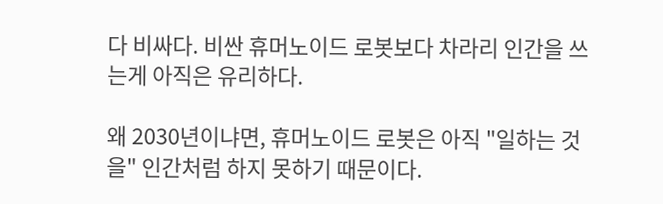다 비싸다. 비싼 휴머노이드 로봇보다 차라리 인간을 쓰는게 아직은 유리하다.

왜 2030년이냐면, 휴머노이드 로봇은 아직 "일하는 것을" 인간처럼 하지 못하기 때문이다.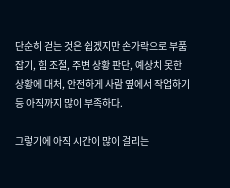단순히 걷는 것은 쉽겠지만 손가락으로 부품 잡기, 힘 조절, 주변 상황 판단, 예상치 못한 상황에 대처, 안전하게 사람 옆에서 작업하기 등 아직까지 많이 부족하다.

그렇기에 아직 시간이 많이 걸리는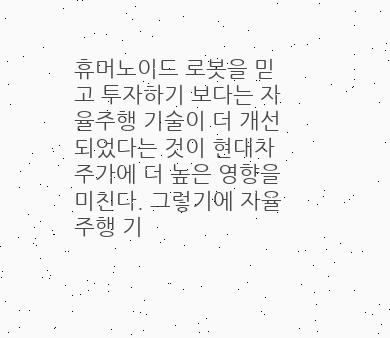휴머노이드 로봇을 믿고 투자하기 보다는 자율주행 기술이 더 개선되었다는 것이 현대차 주가에 더 높은 영향을 미친다. 그렇기에 자율주행 기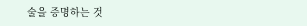술을 증명하는 것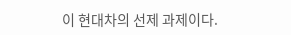이 현대차의 선제 과제이다.